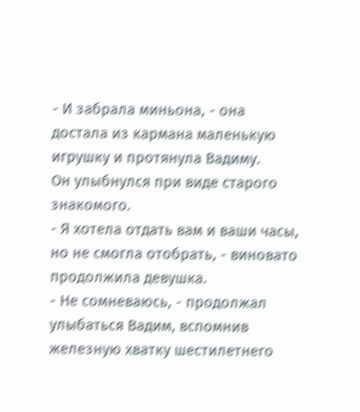- И забрала миньона, - она достала из кармана маленькую игрушку и протянула Вадиму.
Он улыбнулся при виде старого знакомого.
- Я хотела отдать вам и ваши часы, но не смогла отобрать, - виновато продолжила девушка.
- Не сомневаюсь, - продолжал улыбаться Вадим, вспомнив железную хватку шестилетнего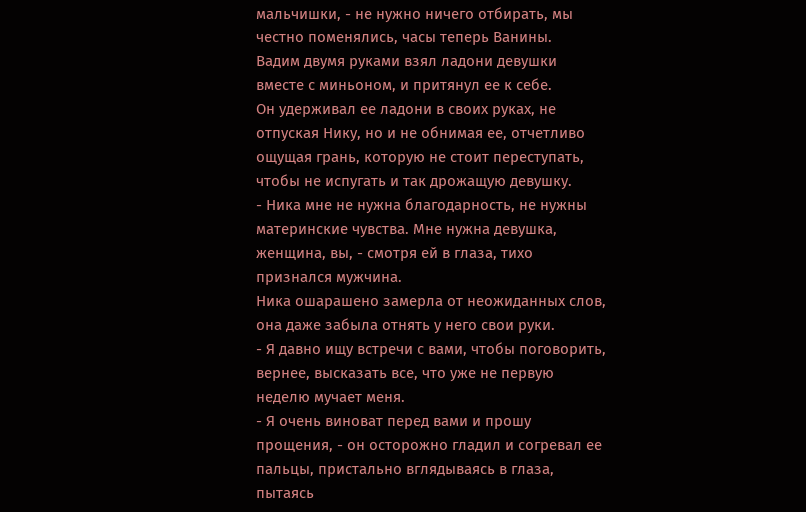мальчишки, - не нужно ничего отбирать, мы честно поменялись, часы теперь Ванины.
Вадим двумя руками взял ладони девушки вместе с миньоном, и притянул ее к себе.
Он удерживал ее ладони в своих руках, не отпуская Нику, но и не обнимая ее, отчетливо ощущая грань, которую не стоит переступать, чтобы не испугать и так дрожащую девушку.
- Ника мне не нужна благодарность, не нужны материнские чувства. Мне нужна девушка, женщина, вы, - смотря ей в глаза, тихо признался мужчина.
Ника ошарашено замерла от неожиданных слов, она даже забыла отнять у него свои руки.
- Я давно ищу встречи с вами, чтобы поговорить, вернее, высказать все, что уже не первую неделю мучает меня.
- Я очень виноват перед вами и прошу прощения, - он осторожно гладил и согревал ее пальцы, пристально вглядываясь в глаза, пытаясь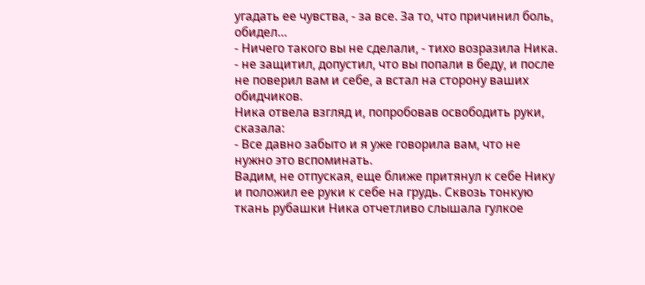угадать ее чувства, - за все. За то, что причинил боль, обидел…
- Ничего такого вы не сделали, - тихо возразила Ника.
- не защитил, допустил, что вы попали в беду, и после не поверил вам и себе, а встал на сторону ваших обидчиков.
Ника отвела взгляд и, попробовав освободить руки, сказала:
- Все давно забыто и я уже говорила вам, что не нужно это вспоминать.
Вадим, не отпуская, еще ближе притянул к себе Нику и положил ее руки к себе на грудь. Сквозь тонкую ткань рубашки Ника отчетливо слышала гулкое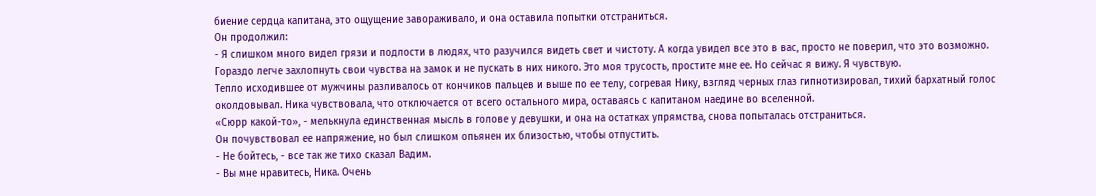биение сердца капитана, это ощущение завораживало, и она оставила попытки отстраниться.
Он продолжил:
- Я слишком много видел грязи и подлости в людях, что разучился видеть свет и чистоту. А когда увидел все это в вас, просто не поверил, что это возможно. Гораздо легче захлопнуть свои чувства на замок и не пускать в них никого. Это моя трусость, простите мне ее. Но сейчас я вижу. Я чувствую.
Тепло исходившее от мужчины разливалось от кончиков пальцев и выше по ее телу, согревая Нику, взгляд черных глаз гипнотизировал, тихий бархатный голос околдовывал. Ника чувствовала, что отключается от всего остального мира, оставаясь с капитаном наедине во вселенной.
«Сюрр какой-то», - мелькнула единственная мысль в голове у девушки, и она на остатках упрямства, снова попыталась отстраниться.
Он почувствовал ее напряжение, но был слишком опьянен их близостью, чтобы отпустить.
- Не бойтесь, - все так же тихо сказал Вадим.
- Вы мне нравитесь, Ника. Очень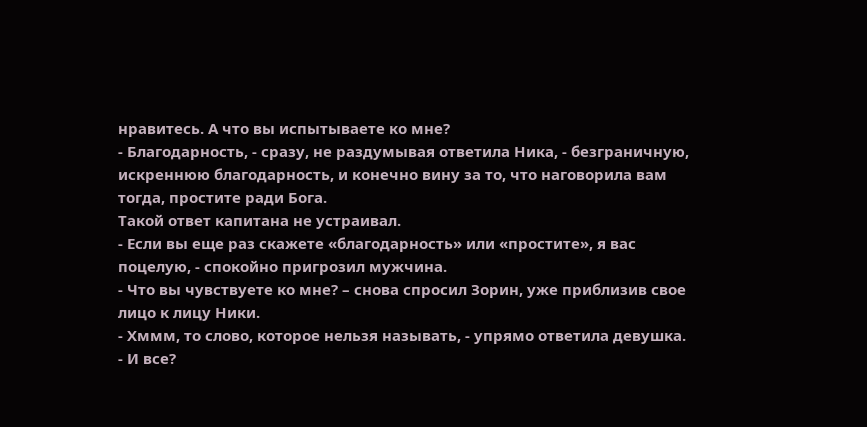нравитесь. А что вы испытываете ко мне?
- Благодарность, - сразу, не раздумывая ответила Ника, - безграничную, искреннюю благодарность, и конечно вину за то, что наговорила вам тогда, простите ради Бога.
Такой ответ капитана не устраивал.
- Если вы еще раз скажете «благодарность» или «простите», я вас поцелую, - спокойно пригрозил мужчина.
- Что вы чувствуете ко мне? – снова спросил Зорин, уже приблизив свое лицо к лицу Ники.
- Хммм, то слово, которое нельзя называть, - упрямо ответила девушка.
- И все?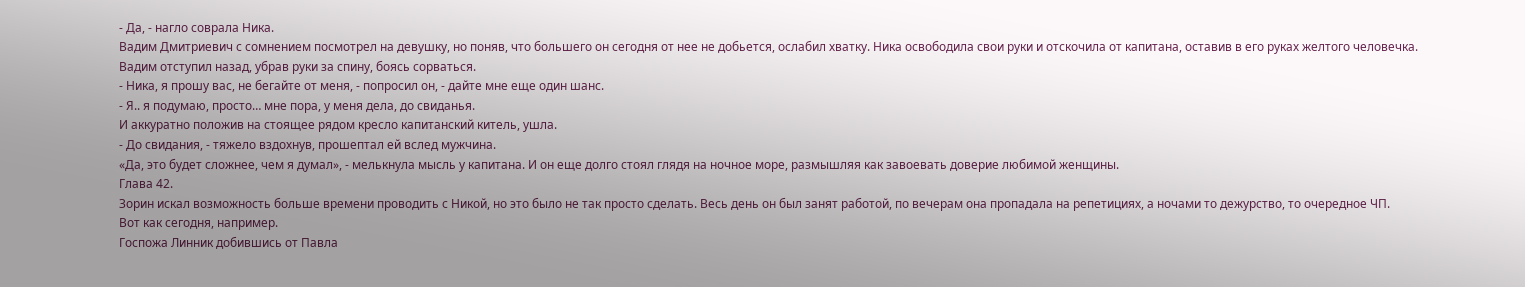- Да, - нагло соврала Ника.
Вадим Дмитриевич с сомнением посмотрел на девушку, но поняв, что большего он сегодня от нее не добьется, ослабил хватку. Ника освободила свои руки и отскочила от капитана, оставив в его руках желтого человечка.
Вадим отступил назад, убрав руки за спину, боясь сорваться.
- Ника, я прошу вас, не бегайте от меня, - попросил он, - дайте мне еще один шанс.
- Я.. я подумаю, просто… мне пора, у меня дела, до свиданья.
И аккуратно положив на стоящее рядом кресло капитанский китель, ушла.
- До свидания, - тяжело вздохнув, прошептал ей вслед мужчина.
«Да, это будет сложнее, чем я думал», - мелькнула мысль у капитана. И он еще долго стоял глядя на ночное море, размышляя как завоевать доверие любимой женщины.
Глава 42.
Зорин искал возможность больше времени проводить с Никой, но это было не так просто сделать. Весь день он был занят работой, по вечерам она пропадала на репетициях, а ночами то дежурство, то очередное ЧП.
Вот как сегодня, например.
Госпожа Линник добившись от Павла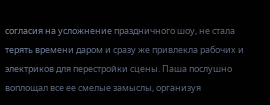согласия на усложнение праздничного шоу, не стала терять времени даром и сразу же привлекла рабочих и электриков для перестройки сцены. Паша послушно воплощал все ее смелые замыслы, организуя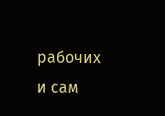рабочих и сам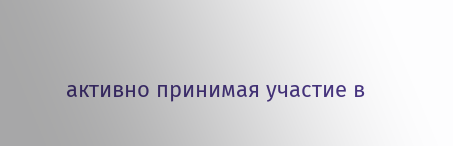активно принимая участие в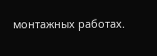монтажных работах.